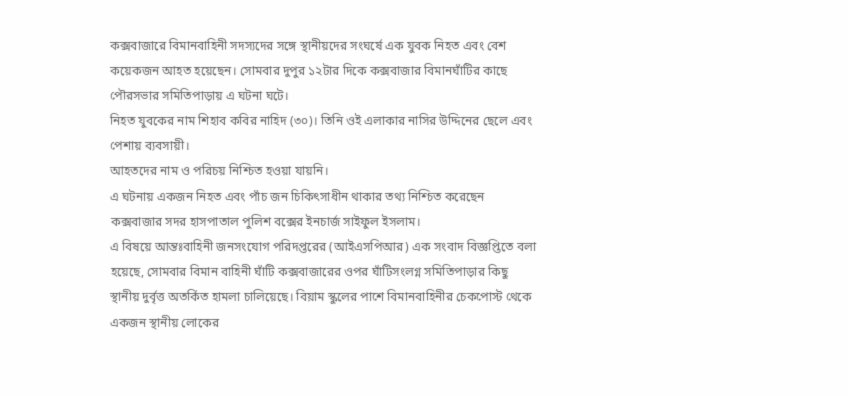কক্সবাজারে বিমানবাহিনী সদস্যদের সঙ্গে স্থানীয়দের সংঘর্ষে এক যুবক নিহত এবং বেশ কয়েকজন আহত হয়েছেন। সোমবার দুপুর ১২টার দিকে কক্সবাজার বিমানঘাঁটির কাছে পৌরসভার সমিতিপাড়ায় এ ঘটনা ঘটে।
নিহত যুবকের নাম শিহাব কবির নাহিদ (৩০)। তিনি ওই এলাকার নাসির উদ্দিনের ছেলে এবং পেশায় ব্যবসায়ী।
আহতদের নাম ও পরিচয় নিশ্চিত হওয়া যায়নি।
এ ঘটনায় একজন নিহত এবং পাঁচ জন চিকিৎসাধীন থাকার তথ্য নিশ্চিত করেছেন কক্সবাজার সদর হাসপাতাল পুলিশ বক্সের ইনচার্জ সাইফুল ইসলাম।
এ বিষয়ে আন্তঃবাহিনী জনসংযোগ পরিদপ্তরের (আইএসপিআর) এক সংবাদ বিজ্ঞপ্তিতে বলা হয়েছে, সোমবার বিমান বাহিনী ঘাঁটি কক্সবাজারের ওপর ঘাঁটিসংলগ্ন সমিতিপাড়ার কিছু স্থানীয় দুর্বৃত্ত অতর্কিত হামলা চালিয়েছে। বিয়াম স্কুলের পাশে বিমানবাহিনীর চেকপোস্ট থেকে একজন স্থানীয় লোকের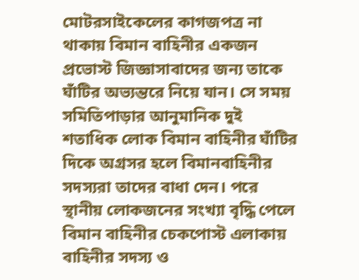মোটরসাইকেলের কাগজপত্র না থাকায় বিমান বাহিনীর একজন প্রভোস্ট জিজ্ঞাসাবাদের জন্য তাকে ঘাঁটির অভ্যন্তরে নিয়ে যান। সে সময় সমিতিপাড়ার আনুমানিক দুই শতাধিক লোক বিমান বাহিনীর ঘাঁটির দিকে অগ্রসর হলে বিমানবাহিনীর সদস্যরা তাদের বাধা দেন। পরে স্থানীয় লোকজনের সংখ্যা বৃদ্ধি পেলে বিমান বাহিনীর চেকপোস্ট এলাকায় বাহিনীর সদস্য ও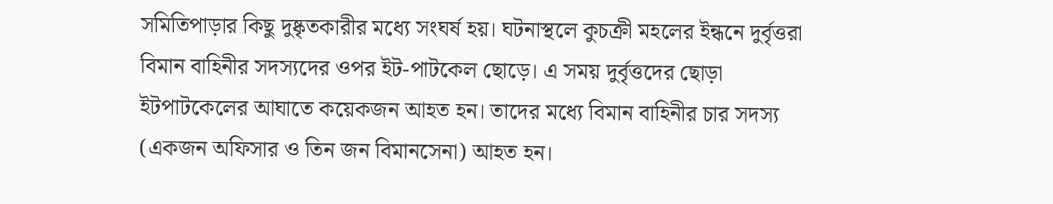সমিতিপাড়ার কিছু দুষ্কৃতকারীর মধ্যে সংঘর্ষ হয়। ঘটনাস্থলে কুচক্রী মহলের ইন্ধনে দুর্বৃত্তরা বিমান বাহিনীর সদস্যদের ওপর ইট-পাটকেল ছোড়ে। এ সময় দুর্বৃত্তদের ছোড়া ইটপাটকেলের আঘাতে কয়েকজন আহত হন। তাদের মধ্যে বিমান বাহিনীর চার সদস্য (একজন অফিসার ও তিন জন বিমানসেনা) আহত হন।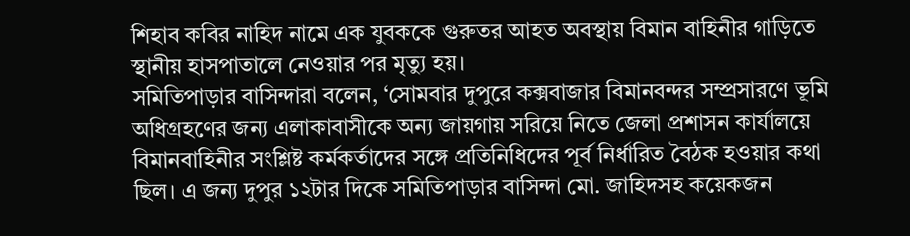শিহাব কবির নাহিদ নামে এক যুবককে গুরুতর আহত অবস্থায় বিমান বাহিনীর গাড়িতে স্থানীয় হাসপাতালে নেওয়ার পর মৃত্যু হয়।
সমিতিপাড়ার বাসিন্দারা বলেন, ‘সোমবার দুপুরে কক্সবাজার বিমানবন্দর সম্প্রসারণে ভূমি অধিগ্রহণের জন্য এলাকাবাসীকে অন্য জায়গায় সরিয়ে নিতে জেলা প্রশাসন কার্যালয়ে বিমানবাহিনীর সংশ্লিষ্ট কর্মকর্তাদের সঙ্গে প্রতিনিধিদের পূর্ব নির্ধারিত বৈঠক হওয়ার কথা ছিল। এ জন্য দুপুর ১২টার দিকে সমিতিপাড়ার বাসিন্দা মো. জাহিদসহ কয়েকজন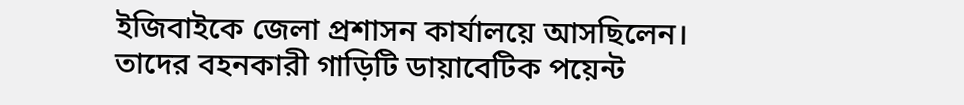ইজিবাইকে জেলা প্রশাসন কার্যালয়ে আসছিলেন। তাদের বহনকারী গাড়িটি ডায়াবেটিক পয়েন্ট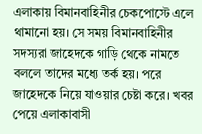এলাকায় বিমানবাহিনীর চেকপোস্টে এলে থামানো হয়। সে সময় বিমানবাহিনীর সদস্যরা জাহেদকে গাড়ি থেকে নামতে বললে তাদের মধ্যে তর্ক হয়। পরে জাহেদকে নিয়ে যাওয়ার চেষ্টা করে। খবর পেয়ে এলাকাবাসী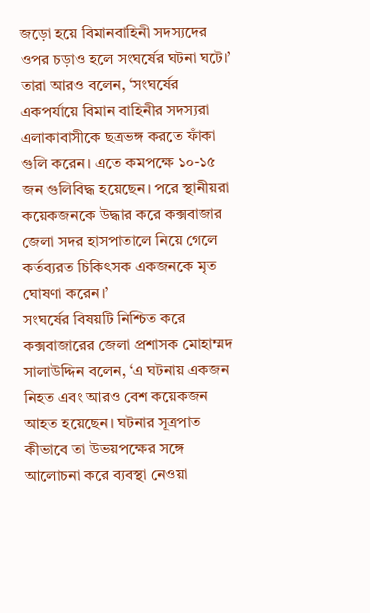জড়ো হয়ে বিমানবাহিনী সদস্যদের ওপর চড়াও হলে সংঘর্ষের ঘটনা ঘটে।’
তারা আরও বলেন, ‘সংঘর্ষের একপর্যায়ে বিমান বাহিনীর সদস্যরা এলাকাবাসীকে ছত্রভঙ্গ করতে ফাঁকা গুলি করেন। এতে কমপক্ষে ১০-১৫ জন গুলিবিদ্ধ হয়েছেন। পরে স্থানীয়রা কয়েকজনকে উদ্ধার করে কক্সবাজার জেলা সদর হাসপাতালে নিয়ে গেলে কর্তব্যরত চিকিৎসক একজনকে মৃত ঘোষণা করেন।’
সংঘর্ষের বিষয়টি নিশ্চিত করে কক্সবাজারের জেলা প্রশাসক মোহাম্মদ সালাউদ্দিন বলেন, ‘এ ঘটনায় একজন নিহত এবং আরও বেশ কয়েকজন আহত হয়েছেন। ঘটনার সূত্রপাত কীভাবে তা উভয়পক্ষের সঙ্গে আলোচনা করে ব্যবস্থা নেওয়া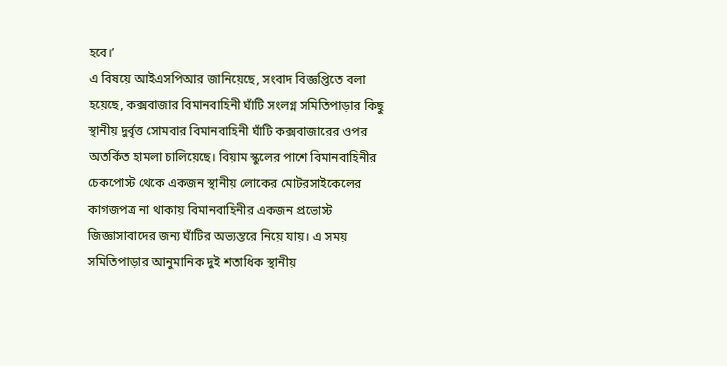হবে।’
এ বিষয়ে আইএসপিআর জানিয়েছে, সংবাদ বিজ্ঞপ্তিতে বলা হয়েছে, কক্সবাজার বিমানবাহিনী ঘাঁটি সংলগ্ন সমিতিপাড়ার কিছু স্থানীয় দুর্বৃত্ত সোমবার বিমানবাহিনী ঘাঁটি কক্সবাজারের ওপর অতর্কিত হামলা চালিয়েছে। বিয়াম স্কুলের পাশে বিমানবাহিনীর চেকপোস্ট থেকে একজন স্থানীয় লোকের মোটরসাইকেলের কাগজপত্র না থাকায় বিমানবাহিনীর একজন প্রভোস্ট জিজ্ঞাসাবাদের জন্য ঘাঁটির অভ্যন্তরে নিয়ে যায়। এ সময় সমিতিপাড়ার আনুমানিক দুই শতাধিক স্থানীয়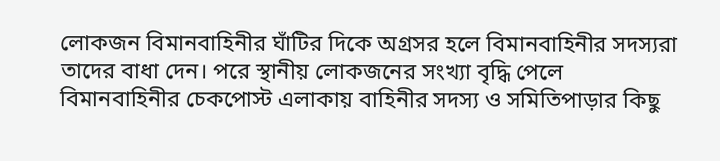লোকজন বিমানবাহিনীর ঘাঁটির দিকে অগ্রসর হলে বিমানবাহিনীর সদস্যরা তাদের বাধা দেন। পরে স্থানীয় লোকজনের সংখ্যা বৃদ্ধি পেলে বিমানবাহিনীর চেকপোস্ট এলাকায় বাহিনীর সদস্য ও সমিতিপাড়ার কিছু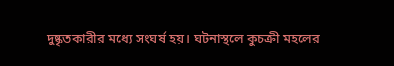দুষ্কৃতকারীর মধ্যে সংঘর্ষ হয়। ঘটনাস্থলে কুচক্রী মহলের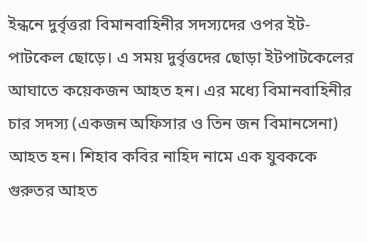ইন্ধনে দুর্বৃত্তরা বিমানবাহিনীর সদস্যদের ওপর ইট-পাটকেল ছোড়ে। এ সময় দুর্বৃত্তদের ছোড়া ইটপাটকেলের আঘাতে কয়েকজন আহত হন। এর মধ্যে বিমানবাহিনীর চার সদস্য (একজন অফিসার ও তিন জন বিমানসেনা) আহত হন। শিহাব কবির নাহিদ নামে এক যুবককে গুরুতর আহত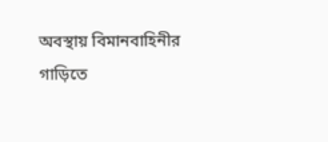অবস্থায় বিমানবাহিনীর গাড়িতে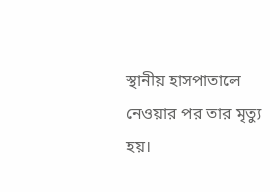স্থানীয় হাসপাতালে নেওয়ার পর তার মৃত্যু হয়।